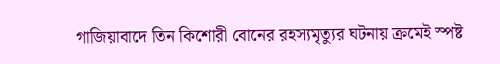গাজিয়াবাদে তিন কিশোরী বোনের রহস্যমৃত্যুর ঘটনায় ক্রমেই স্পষ্ট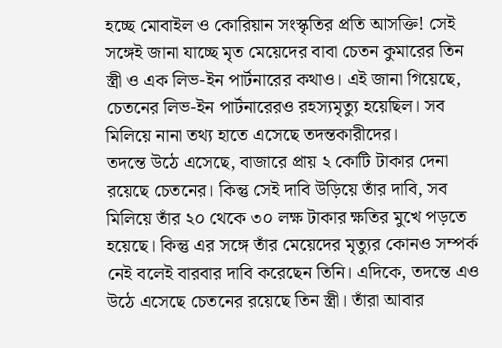হচ্ছে মোবাইল ও কোরিয়ান সংস্কৃতির প্রতি আসক্তি! সেই সঙ্গেই জানা যাচ্ছে মৃত মেয়েদের বাবা চেতন কুমারের তিন স্ত্রী ও এক লিভ-ইন পার্টনারের কথাও। এই জানা গিয়েছে, চেতনের লিভ-ইন পার্টনারেরও রহস্যমৃত্যু হয়েছিল। সব মিলিয়ে নানা তথ্য হাতে এসেছে তদন্তকারীদের।
তদন্তে উঠে এসেছে, বাজারে প্রায় ২ কোটি টাকার দেনা রয়েছে চেতনের। কিন্তু সেই দাবি উড়িয়ে তাঁর দাবি, সব মিলিয়ে তাঁর ২০ থেকে ৩০ লক্ষ টাকার ক্ষতির মুখে পড়তে হয়েছে। কিন্তু এর সঙ্গে তাঁর মেয়েদের মৃত্যুর কোনও সম্পর্ক নেই বলেই বারবার দাবি করেছেন তিনি। এদিকে, তদন্তে এও উঠে এসেছে চেতনের রয়েছে তিন স্ত্রী। তাঁরা আবার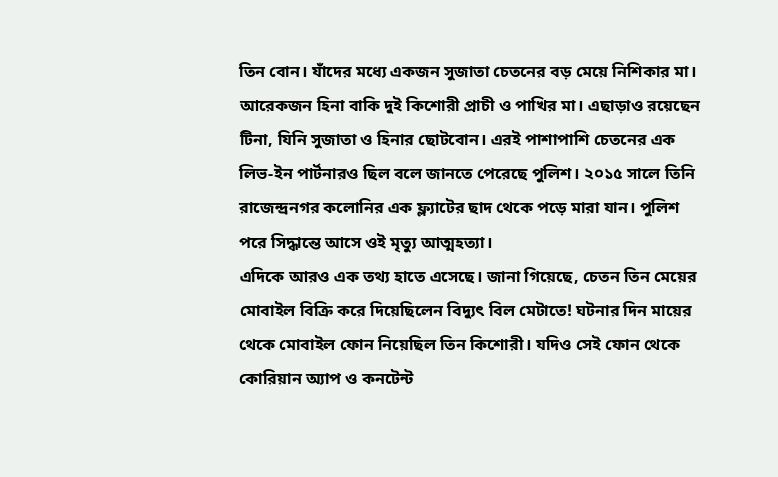তিন বোন। যাঁদের মধ্যে একজন সুজাতা চেতনের বড় মেয়ে নিশিকার মা। আরেকজন হিনা বাকি দুই কিশোরী প্রাচী ও পাখির মা। এছাড়াও রয়েছেন টিনা, যিনি সুজাতা ও হিনার ছোটবোন। এরই পাশাপাশি চেতনের এক লিভ-ইন পার্টনারও ছিল বলে জানতে পেরেছে পুলিশ। ২০১৫ সালে তিনি রাজেন্দ্রনগর কলোনির এক ফ্ল্যাটের ছাদ থেকে পড়ে মারা যান। পুলিশ পরে সিদ্ধান্তে আসে ওই মৃত্যু আত্মহত্যা।
এদিকে আরও এক তথ্য হাতে এসেছে। জানা গিয়েছে, চেতন তিন মেয়ের মোবাইল বিক্রি করে দিয়েছিলেন বিদ্যুৎ বিল মেটাতে! ঘটনার দিন মায়ের থেকে মোবাইল ফোন নিয়েছিল তিন কিশোরী। যদিও সেই ফোন থেকে কোরিয়ান অ্যাপ ও কনটেন্ট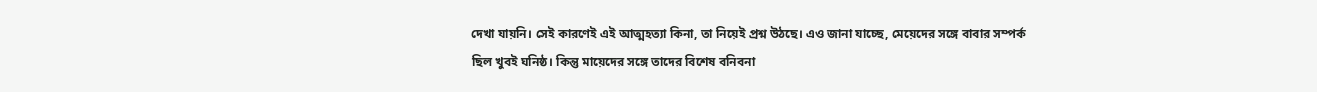দেখা যায়নি। সেই কারণেই এই আত্মহত্যা কিনা, তা নিয়েই প্রশ্ন উঠছে। এও জানা যাচ্ছে, মেয়েদের সঙ্গে বাবার সম্পর্ক ছিল খুবই ঘনিষ্ঠ। কিন্তু মায়েদের সঙ্গে তাদের বিশেষ বনিবনা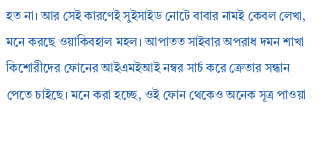হত না। আর সেই কারণেই সুইসাইড নোটে বাবার নামই কেবল লেখা, মনে করছে ওয়াকিবহাল মহল। আপাতত সাইবার অপরাধ দমন শাখা কিশোরীদের ফোনের আইএমইআই নম্বর সার্চ করে ক্রেতার সন্ধান পেতে চাইছে। মনে করা হচ্ছে, ওই ফোন থেকেও অনেক সূত্র পাওয়া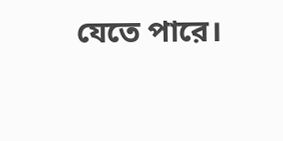যেতে পারে।